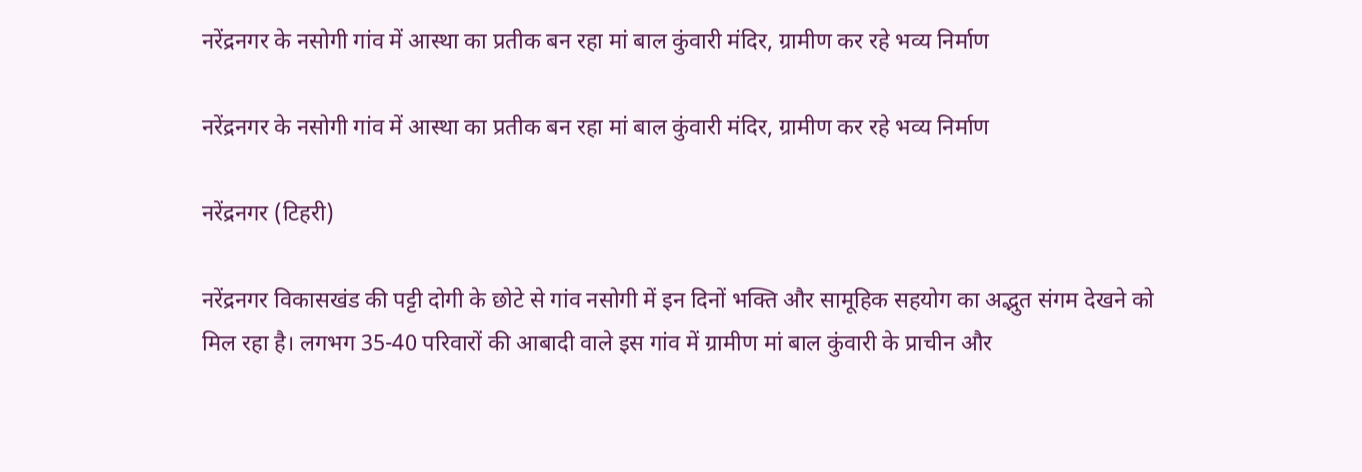नरेंद्रनगर के नसोगी गांव में आस्था का प्रतीक बन रहा मां बाल कुंवारी मंदिर, ग्रामीण कर रहे भव्य निर्माण

नरेंद्रनगर के नसोगी गांव में आस्था का प्रतीक बन रहा मां बाल कुंवारी मंदिर, ग्रामीण कर रहे भव्य निर्माण

नरेंद्रनगर (टिहरी)

नरेंद्रनगर विकासखंड की पट्टी दोगी के छोटे से गांव नसोगी में इन दिनों भक्ति और सामूहिक सहयोग का अद्भुत संगम देखने को मिल रहा है। लगभग 35-40 परिवारों की आबादी वाले इस गांव में ग्रामीण मां बाल कुंवारी के प्राचीन और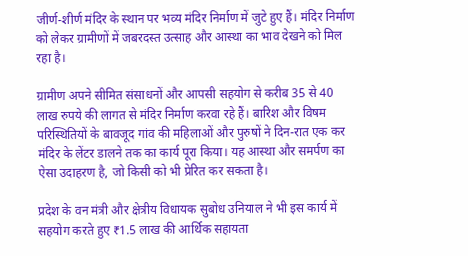जीर्ण-शीर्ण मंदिर के स्थान पर भव्य मंदिर निर्माण में जुटे हुए हैं। मंदिर निर्माण को लेकर ग्रामीणों में जबरदस्त उत्साह और आस्था का भाव देखने को मिल रहा है।

ग्रामीण अपने सीमित संसाधनों और आपसी सहयोग से करीब 35 से 40 लाख रुपये की लागत से मंदिर निर्माण करवा रहे हैं। बारिश और विषम परिस्थितियों के बावजूद गांव की महिलाओं और पुरुषों ने दिन-रात एक कर मंदिर के लेंटर डालने तक का कार्य पूरा किया। यह आस्था और समर्पण का ऐसा उदाहरण है, जो किसी को भी प्रेरित कर सकता है।

प्रदेश के वन मंत्री और क्षेत्रीय विधायक सुबोध उनियाल ने भी इस कार्य में सहयोग करते हुए ₹1.5 लाख की आर्थिक सहायता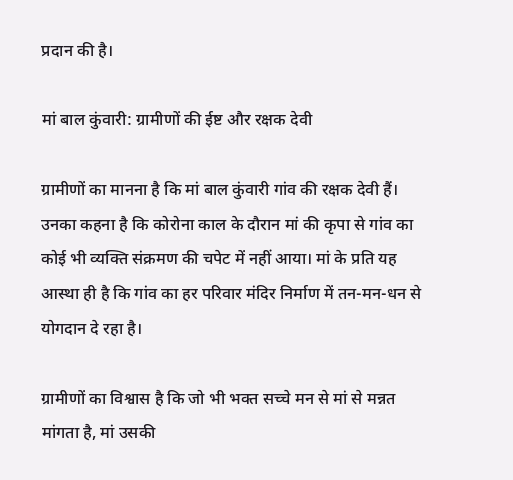प्रदान की है।

मां बाल कुंवारी: ग्रामीणों की ईष्ट और रक्षक देवी

ग्रामीणों का मानना है कि मां बाल कुंवारी गांव की रक्षक देवी हैं। उनका कहना है कि कोरोना काल के दौरान मां की कृपा से गांव का कोई भी व्यक्ति संक्रमण की चपेट में नहीं आया। मां के प्रति यह आस्था ही है कि गांव का हर परिवार मंदिर निर्माण में तन-मन-धन से योगदान दे रहा है।

ग्रामीणों का विश्वास है कि जो भी भक्त सच्चे मन से मां से मन्नत मांगता है, मां उसकी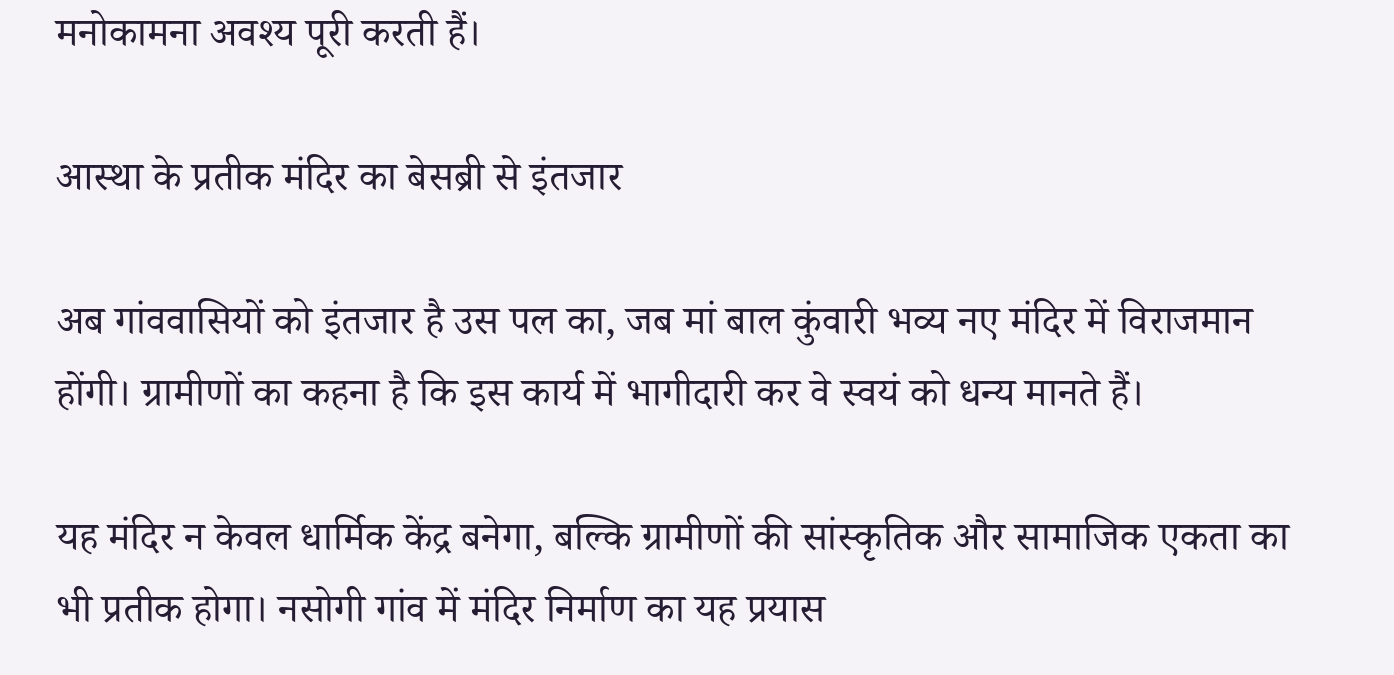मनोकामना अवश्य पूरी करती हैं।

आस्था के प्रतीक मंदिर का बेसब्री से इंतजार

अब गांववासियों को इंतजार है उस पल का, जब मां बाल कुंवारी भव्य नए मंदिर में विराजमान होंगी। ग्रामीणों का कहना है कि इस कार्य में भागीदारी कर वे स्वयं को धन्य मानते हैं।

यह मंदिर न केवल धार्मिक केंद्र बनेगा, बल्कि ग्रामीणों की सांस्कृतिक और सामाजिक एकता का भी प्रतीक होगा। नसोगी गांव में मंदिर निर्माण का यह प्रयास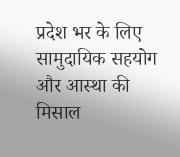प्रदेश भर के लिए सामुदायिक सहयोग और आस्था की मिसाल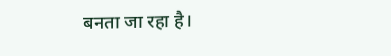बनता जा रहा है।